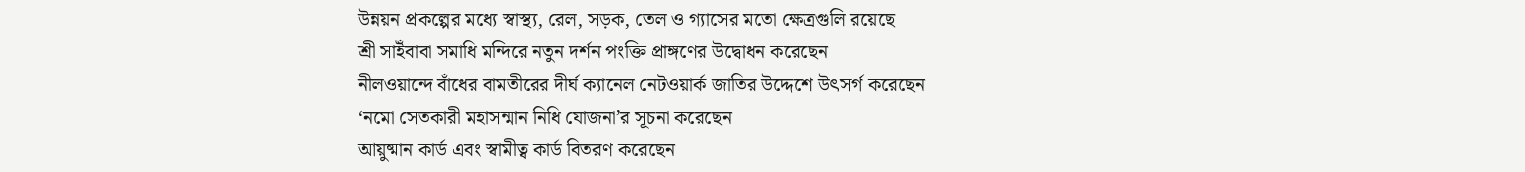উন্নয়ন প্রকল্পের মধ্যে স্বাস্থ্য, রেল, সড়ক, তেল ও গ্যাসের মতো ক্ষেত্রগুলি রয়েছে
শ্রী সাইঁবাবা সমাধি মন্দিরে নতুন দর্শন পংক্তি প্রাঙ্গণের উদ্বোধন করেছেন
নীলওয়ান্দে বাঁধের বামতীরের দীর্ঘ ক্যানেল নেটওয়ার্ক জাতির উদ্দেশে উৎসর্গ করেছেন
‘নমো সেতকারী মহাসন্মান নিধি যোজনা’র সূচনা করেছেন
আয়ুষ্মান কার্ড এবং স্বামীত্ব কার্ড বিতরণ করেছেন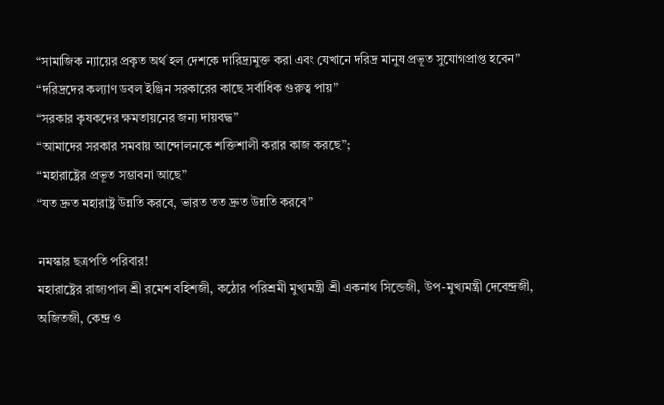“সামাজিক ন্যায়ের প্রকৃত অর্থ হল দেশকে দারিদ্র্যমুক্ত করা এবং যেখানে দরিদ্র মানুষ প্রভূত সুযোগপ্রাপ্ত হবেন”
“দরিদ্রদের কল্যাণ ডবল ইঞ্জিন সরকারের কাছে সর্বাধিক গুরুত্ব পায়”
“সরকার কৃষকদের ক্ষমতায়নের জন্য দায়বদ্ধ”
“আমাদের সরকার সমবায় আন্দোলনকে শক্তিশালী করার কাজ করছে”;
“মহারাষ্ট্রের প্রভূত সম্ভাবনা আছে”
“যত দ্রুত মহারাষ্ট্র উন্নতি করবে, ভারত তত দ্রুত উন্নতি করবে”

নমস্কার ছত্রপতি পরিবার!
মহারাষ্ট্রের রাজ্যপাল শ্রী রমেশ বহিশজী, কঠোর পরিশ্রমী মুখ্যমন্ত্রী শ্রী একনাথ সিন্ডেজী, উপ-মুখ্যমন্ত্রী দেবেন্দ্রজী, অজিতজী, কেন্দ্র ও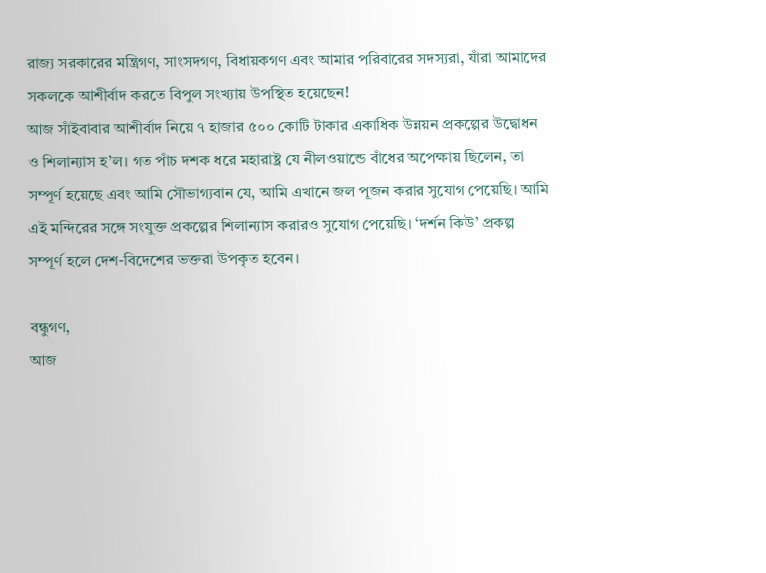রাজ্য সরকারের মন্ত্রিগণ, সাংসদগণ, বিধায়কগণ এবং আমার পরিবারের সদস্যরা, যাঁরা আমাদের সকলকে আশীর্বাদ করতে বিপুল সংখ্যায় উপস্থিত হয়েছেন!
আজ সাঁইবাবার আশীর্বাদ নিয়ে ৭ হাজার ৫০০ কোটি টাকার একাধিক উন্নয়ন প্রকল্পের উদ্বোধন ও শিলান্যাস হ’ল। গত পাঁচ দশক ধরে মহারাষ্ট্র যে নীলওয়ান্ডে বাঁধের অপেক্ষায় ছিলেন, তা সম্পূর্ণ হয়েছে এবং আমি সৌভাগ্যবান যে, আমি এখানে জল পূজন করার সুযোগ পেয়েছি। আমি এই মন্দিরের সঙ্গে সংযুক্ত প্রকল্পের শিলান্যাস করারও সুযোগ পেয়েছি। ‘দর্শন কিউ’ প্রকল্প সম্পূর্ণ হলে দেশ-বিদেশের ভক্তরা উপকৃত হবেন।

বন্ধুগণ,
আজ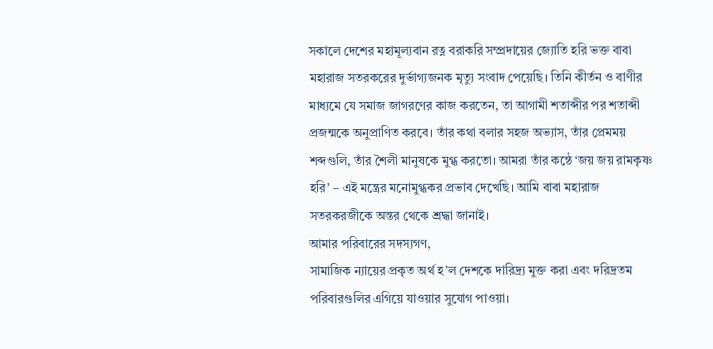সকালে দেশের মহামূল্যবান রত্ন বরাকরি সম্প্রদায়ের জ্যোতি হরি ভক্ত বাবা মহারাজ সতরকরের দুর্ভাগ্যজনক মৃত্যু সংবাদ পেয়েছি। তিনি কীর্তন ও বাণীর মাধ্যমে যে সমাজ জাগরণের কাজ করতেন, তা আগামী শতাব্দীর পর শতাব্দী প্রজন্মকে অনুপ্রাণিত করবে। তাঁর কথা বলার সহজ অভ্যাস, তাঁর প্রেমময় শব্দগুলি, তাঁর শৈলী মানুষকে মুগ্ধ করতো। আমরা তাঁর কন্ঠে ‘জয় জয় রামকৃষ্ণ হরি’ – এই মন্ত্রের মনোমুগ্ধকর প্রভাব দেখেছি। আমি বাবা মহারাজ সতরকরজীকে অন্তর থেকে শ্রদ্ধা জানাই।
আমার পরিবারের সদস্যগণ,
সামাজিক ন্যায়ের প্রকৃত অর্থ হ’ল দেশকে দারিদ্র্য মুক্ত করা এবং দরিদ্রতম পরিবারগুলির এগিয়ে যাওয়ার সুযোগ পাওয়া।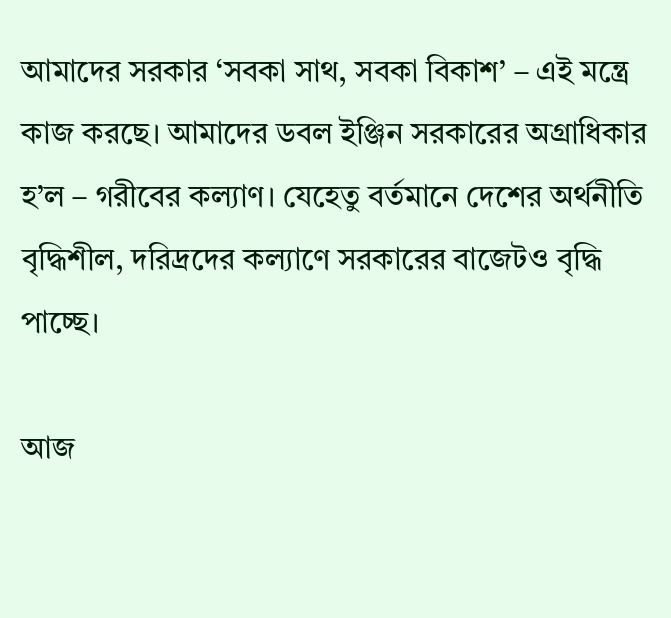আমাদের সরকার ‘সবকা সাথ, সবকা বিকাশ’ – এই মন্ত্রে কাজ করছে। আমাদের ডবল ইঞ্জিন সরকারের অগ্রাধিকার হ’ল – গরীবের কল্যাণ। যেহেতু বর্তমানে দেশের অর্থনীতি বৃদ্ধিশীল, দরিদ্রদের কল্যাণে সরকারের বাজেটও বৃদ্ধি পাচ্ছে।

আজ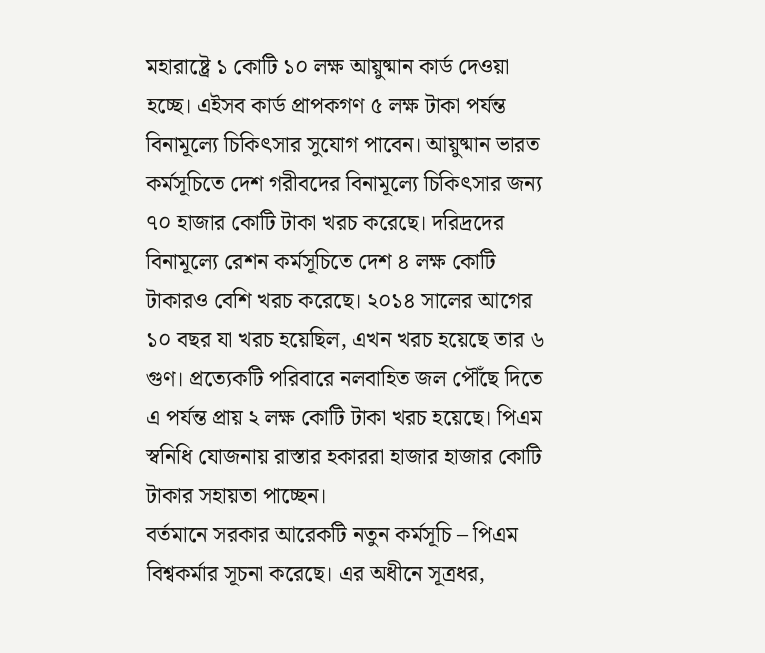মহারাষ্ট্রে ১ কোটি ১০ লক্ষ আয়ুষ্মান কার্ড দেওয়া হচ্ছে। এইসব কার্ড প্রাপকগণ ৫ লক্ষ টাকা পর্যন্ত বিনামূল্যে চিকিৎসার সুযোগ পাবেন। আয়ুষ্মান ভারত কর্মসূচিতে দেশ গরীবদের বিনামূল্যে চিকিৎসার জন্য ৭০ হাজার কোটি টাকা খরচ করেছে। দরিদ্রদের বিনামূল্যে রেশন কর্মসূচিতে দেশ ৪ লক্ষ কোটি টাকারও বেশি খরচ করেছে। ২০১৪ সালের আগের ১০ বছর যা খরচ হয়েছিল, এখন খরচ হয়েছে তার ৬ গুণ। প্রত্যেকটি পরিবারে নলবাহিত জল পৌঁছে দিতে এ পর্যন্ত প্রায় ২ লক্ষ কোটি টাকা খরচ হয়েছে। পিএম স্বনিধি যোজনায় রাস্তার হকাররা হাজার হাজার কোটি টাকার সহায়তা পাচ্ছেন।
বর্তমানে সরকার আরেকটি নতুন কর্মসূচি – পিএম বিশ্বকর্মার সূচনা করেছে। এর অধীনে সূত্রধর,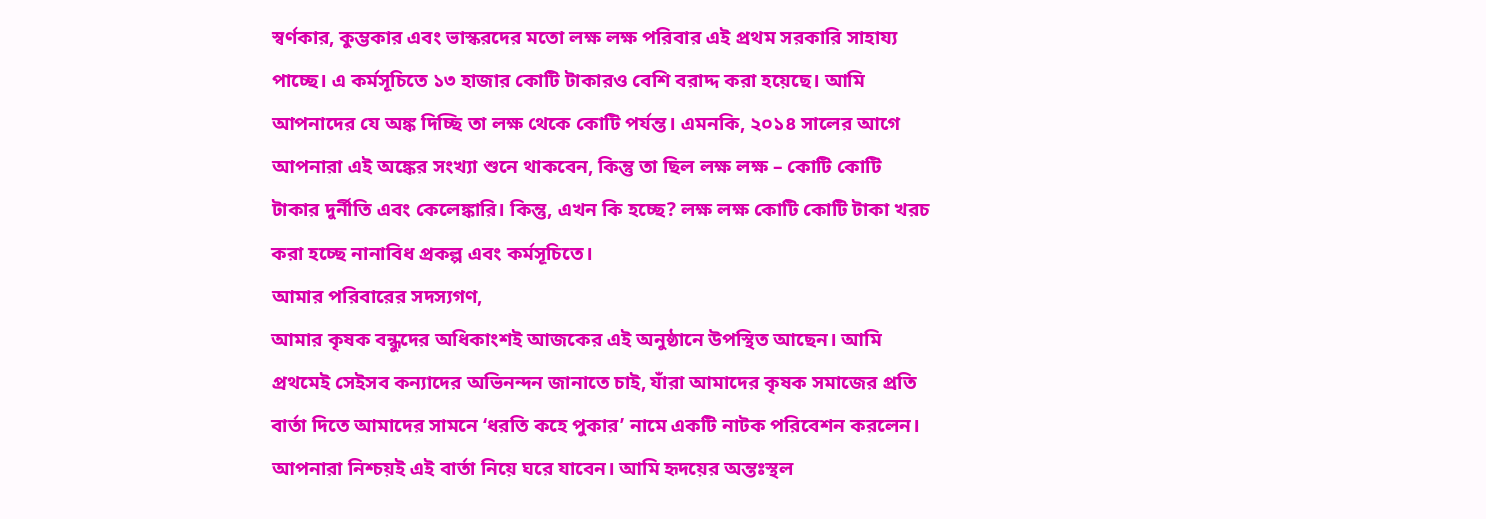স্বর্ণকার, কুম্ভকার এবং ভাস্করদের মতো লক্ষ লক্ষ পরিবার এই প্রথম সরকারি সাহায্য পাচ্ছে। এ কর্মসূচিতে ১৩ হাজার কোটি টাকারও বেশি বরাদ্দ করা হয়েছে। আমি আপনাদের যে অঙ্ক দিচ্ছি তা লক্ষ থেকে কোটি পর্যন্ত। এমনকি, ২০১৪ সালের আগে আপনারা এই অঙ্কের সংখ্যা শুনে থাকবেন, কিন্তু তা ছিল লক্ষ লক্ষ – কোটি কোটি টাকার দুর্নীতি এবং কেলেঙ্কারি। কিন্তু, এখন কি হচ্ছে? লক্ষ লক্ষ কোটি কোটি টাকা খরচ করা হচ্ছে নানাবিধ প্রকল্প এবং কর্মসূচিতে।
আমার পরিবারের সদস্যগণ,
আমার কৃষক বন্ধুদের অধিকাংশই আজকের এই অনুষ্ঠানে উপস্থিত আছেন। আমি প্রথমেই সেইসব কন্যাদের অভিনন্দন জানাতে চাই, যাঁরা আমাদের কৃষক সমাজের প্রতি বার্তা দিতে আমাদের সামনে ‘ধরতি কহে পুকার’ নামে একটি নাটক পরিবেশন করলেন। আপনারা নিশ্চয়ই এই বার্তা নিয়ে ঘরে যাবেন। আমি হৃদয়ের অন্তঃস্থল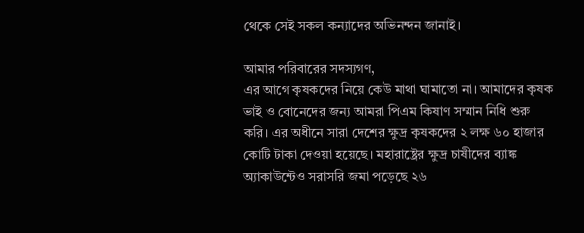থেকে সেই সকল কন্যাদের অভিনন্দন জানাই।

আমার পরিবারের সদস্যগণ,
এর আগে কৃষকদের নিয়ে কেউ মাথা ঘামাতো না। আমাদের কৃষক ভাই ও বোনেদের জন্য আমরা পিএম কিষাণ সম্মান নিধি শুরু করি। এর অধীনে সারা দেশের ক্ষুদ্র কৃষকদের ২ লক্ষ ৬০ হাজার কোটি টাকা দেওয়া হয়েছে। মহারাষ্ট্রের ক্ষুদ্র চাষীদের ব্যাঙ্ক অ্যাকাউন্টেও সরাসরি জমা পড়েছে ২৬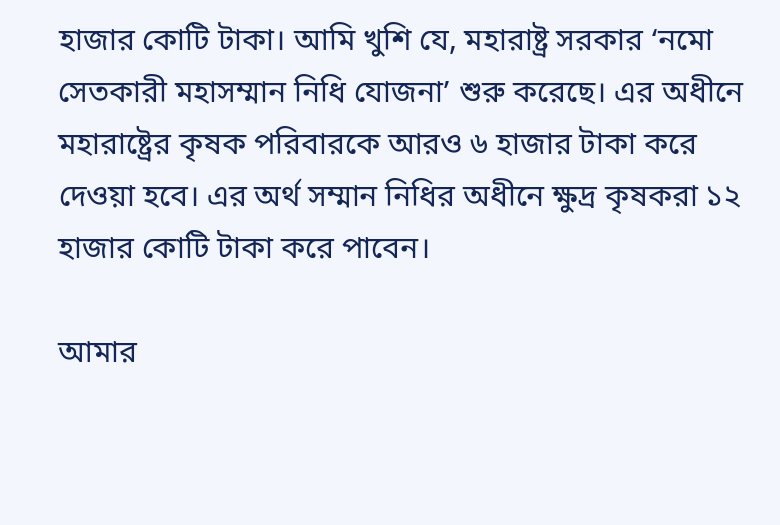হাজার কোটি টাকা। আমি খুশি যে, মহারাষ্ট্র সরকার ‘নমো সেতকারী মহাসম্মান নিধি যোজনা’ শুরু করেছে। এর অধীনে মহারাষ্ট্রের কৃষক পরিবারকে আরও ৬ হাজার টাকা করে দেওয়া হবে। এর অর্থ সম্মান নিধির অধীনে ক্ষুদ্র কৃষকরা ১২ হাজার কোটি টাকা করে পাবেন।

আমার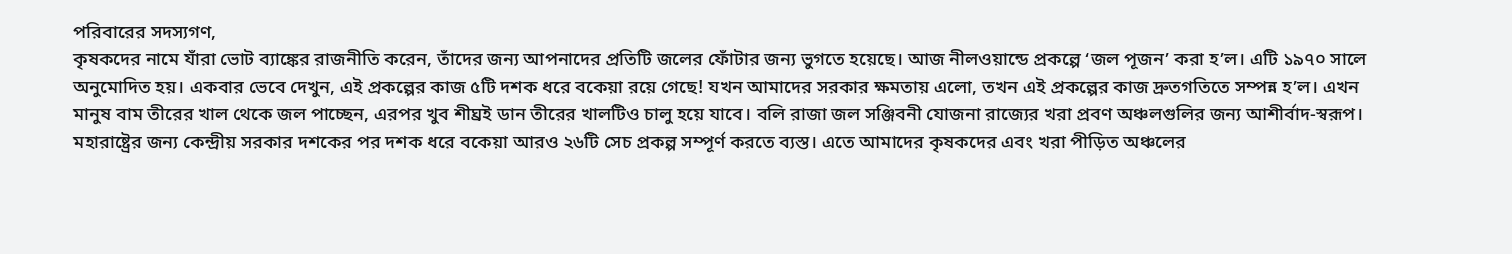পরিবারের সদস্যগণ,
কৃষকদের নামে যাঁরা ভোট ব্যাঙ্কের রাজনীতি করেন, তাঁদের জন্য আপনাদের প্রতিটি জলের ফোঁটার জন্য ভুগতে হয়েছে। আজ নীলওয়ান্ডে প্রকল্পে ‘জল পূজন’ করা হ’ল। এটি ১৯৭০ সালে অনুমোদিত হয়। একবার ভেবে দেখুন, এই প্রকল্পের কাজ ৫টি দশক ধরে বকেয়া রয়ে গেছে! যখন আমাদের সরকার ক্ষমতায় এলো, তখন এই প্রকল্পের কাজ দ্রুতগতিতে সম্পন্ন হ’ল। এখন মানুষ বাম তীরের খাল থেকে জল পাচ্ছেন, এরপর খুব শীঘ্রই ডান তীরের খালটিও চালু হয়ে যাবে। বলি রাজা জল সঞ্জিবনী যোজনা রাজ্যের খরা প্রবণ অঞ্চলগুলির জন্য আশীর্বাদ-স্বরূপ। মহারাষ্ট্রের জন্য কেন্দ্রীয় সরকার দশকের পর দশক ধরে বকেয়া আরও ২৬টি সেচ প্রকল্প সম্পূর্ণ করতে ব্যস্ত। এতে আমাদের কৃষকদের এবং খরা পীড়িত অঞ্চলের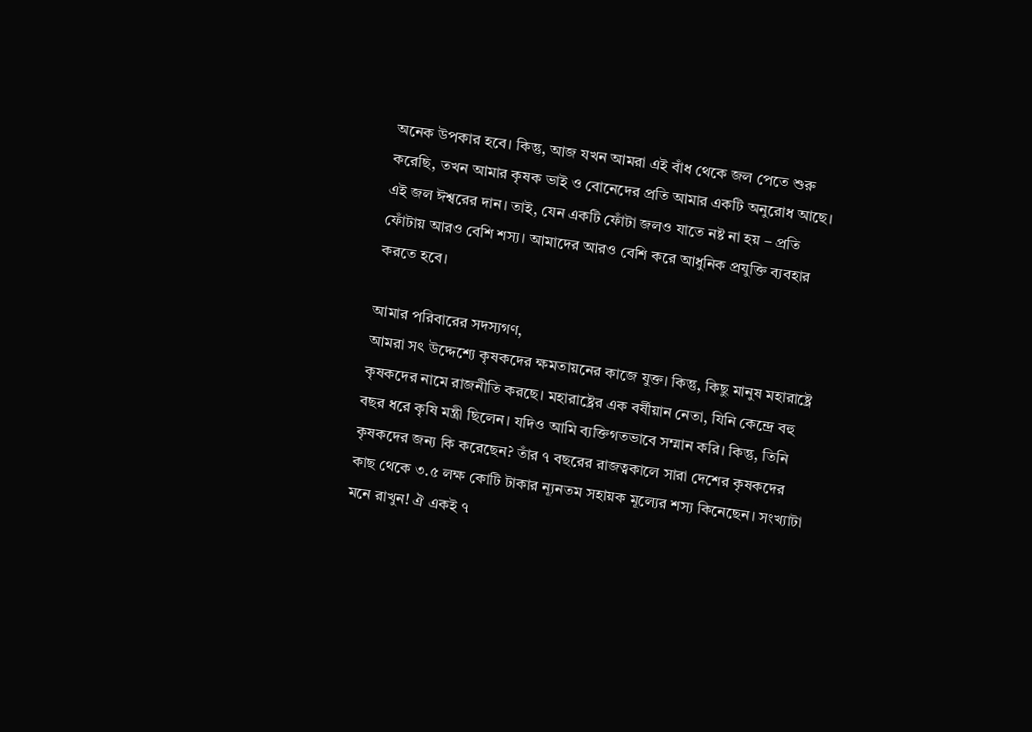অনেক উপকার হবে। কিন্তু, আজ যখন আমরা এই বাঁধ থেকে জল পেতে শুরু করেছি, তখন আমার কৃষক ভাই ও বোনেদের প্রতি আমার একটি অনুরোধ আছে। এই জল ঈশ্বরের দান। তাই, যেন একটি ফোঁটা জলও যাতে নষ্ট না হয় – প্রতি ফোঁটায় আরও বেশি শস্য। আমাদের আরও বেশি করে আধুনিক প্রযুক্তি ব্যবহার করতে হবে।

আমার পরিবারের সদস্যগণ,
আমরা সৎ উদ্দেশ্যে কৃষকদের ক্ষমতায়নের কাজে যুক্ত। কিন্তু, কিছু মানুষ মহারাষ্ট্রে কৃষকদের নামে রাজনীতি করছে। মহারাষ্ট্রের এক বর্ষীয়ান নেতা, যিনি কেন্দ্রে বহু বছর ধরে কৃষি মন্ত্রী ছিলেন। যদিও আমি ব্যক্তিগতভাবে সম্মান করি। কিন্তু, তিনি কৃষকদের জন্য কি করেছেন? তাঁর ৭ বছরের রাজত্বকালে সারা দেশের কৃষকদের কাছ থেকে ৩.৫ লক্ষ কোটি টাকার ন্যূনতম সহায়ক মূল্যের শস্য কিনেছেন। সংখ্যাটা মনে রাখুন! ঐ একই ৭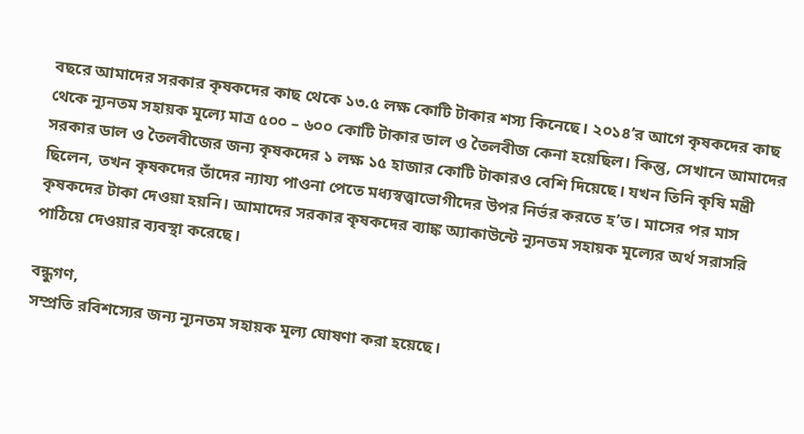বছরে আমাদের সরকার কৃষকদের কাছ থেকে ১৩.৫ লক্ষ কোটি টাকার শস্য কিনেছে। ২০১৪’র আগে কৃষকদের কাছ থেকে ন্যূনতম সহায়ক মূল্যে মাত্র ৫০০ – ৬০০ কোটি টাকার ডাল ও তৈলবীজ কেনা হয়েছিল। কিন্তু, সেখানে আমাদের সরকার ডাল ও তৈলবীজের জন্য কৃষকদের ১ লক্ষ ১৫ হাজার কোটি টাকারও বেশি দিয়েছে। যখন তিনি কৃষি মন্ত্রী ছিলেন, তখন কৃষকদের তাঁদের ন্যায্য পাওনা পেতে মধ্যস্বত্ত্বাভোগীদের উপর নির্ভর করতে হ’ত। মাসের পর মাস কৃষকদের টাকা দেওয়া হয়নি। আমাদের সরকার কৃষকদের ব্যাঙ্ক অ্যাকাউন্টে ন্যূনতম সহায়ক মূল্যের অর্থ সরাসরি পাঠিয়ে দেওয়ার ব্যবস্থা করেছে।

বন্ধুগণ,
সম্প্রতি রবিশস্যের জন্য ন্যূনতম সহায়ক মূল্য ঘোষণা করা হয়েছে।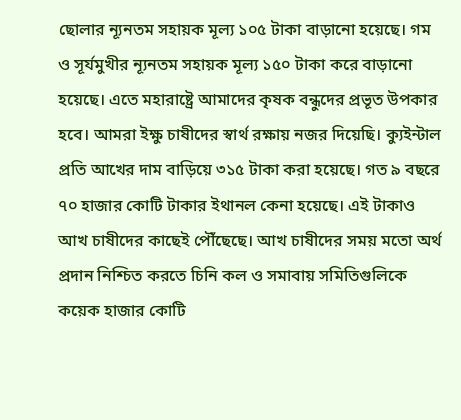ছোলার ন্যূনতম সহায়ক মূল্য ১০৫ টাকা বাড়ানো হয়েছে। গম ও সূর্যমুখীর ন্যূনতম সহায়ক মূল্য ১৫০ টাকা করে বাড়ানো হয়েছে। এতে মহারাষ্ট্রে আমাদের কৃষক বন্ধুদের প্রভূত উপকার হবে। আমরা ইক্ষু চাষীদের স্বার্থ রক্ষায় নজর দিয়েছি। ক্যুইন্টাল প্রতি আখের দাম বাড়িয়ে ৩১৫ টাকা করা হয়েছে। গত ৯ বছরে ৭০ হাজার কোটি টাকার ইথানল কেনা হয়েছে। এই টাকাও আখ চাষীদের কাছেই পৌঁছেছে। আখ চাষীদের সময় মতো অর্থ প্রদান নিশ্চিত করতে চিনি কল ও সমাবায় সমিতিগুলিকে কয়েক হাজার কোটি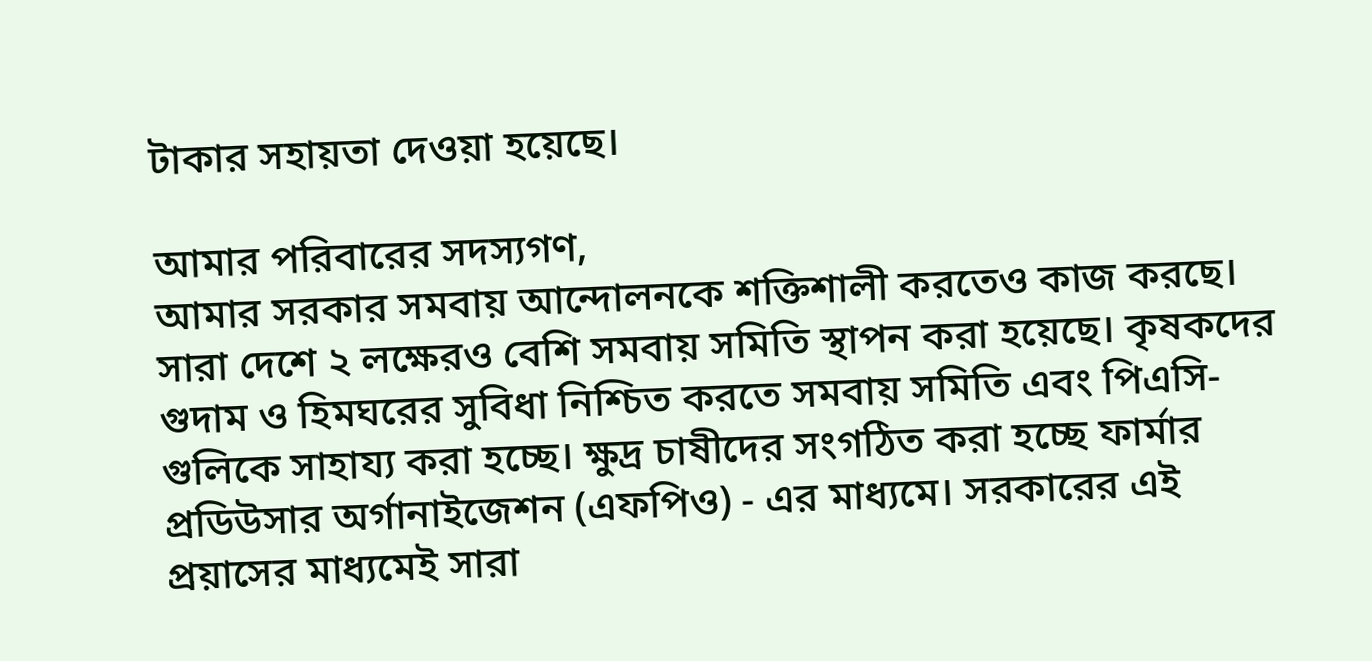টাকার সহায়তা দেওয়া হয়েছে।

আমার পরিবারের সদস্যগণ,
আমার সরকার সমবায় আন্দোলনকে শক্তিশালী করতেও কাজ করছে। সারা দেশে ২ লক্ষেরও বেশি সমবায় সমিতি স্থাপন করা হয়েছে। কৃষকদের গুদাম ও হিমঘরের সুবিধা নিশ্চিত করতে সমবায় সমিতি এবং পিএসি-গুলিকে সাহায্য করা হচ্ছে। ক্ষুদ্র চাষীদের সংগঠিত করা হচ্ছে ফার্মার প্রডিউসার অর্গানাইজেশন (এফপিও) - এর মাধ্যমে। সরকারের এই প্রয়াসের মাধ্যমেই সারা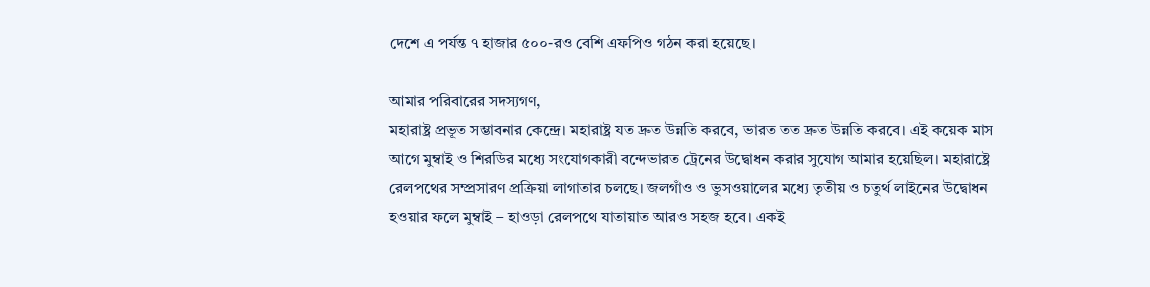দেশে এ পর্যন্ত ৭ হাজার ৫০০-রও বেশি এফপিও গঠন করা হয়েছে।

আমার পরিবারের সদস্যগণ,
মহারাষ্ট্র প্রভূত সম্ভাবনার কেন্দ্রে। মহারাষ্ট্র যত দ্রুত উন্নতি করবে, ভারত তত দ্রুত উন্নতি করবে। এই কয়েক মাস আগে মুম্বাই ও শিরডির মধ্যে সংযোগকারী বন্দেভারত ট্রেনের উদ্বোধন করার সুযোগ আমার হয়েছিল। মহারাষ্ট্রে রেলপথের সম্প্রসারণ প্রক্রিয়া লাগাতার চলছে। জলগাঁও ও ভুসওয়ালের মধ্যে তৃতীয় ও চতুর্থ লাইনের উদ্বোধন হওয়ার ফলে মুম্বাই – হাওড়া রেলপথে যাতায়াত আরও সহজ হবে। একই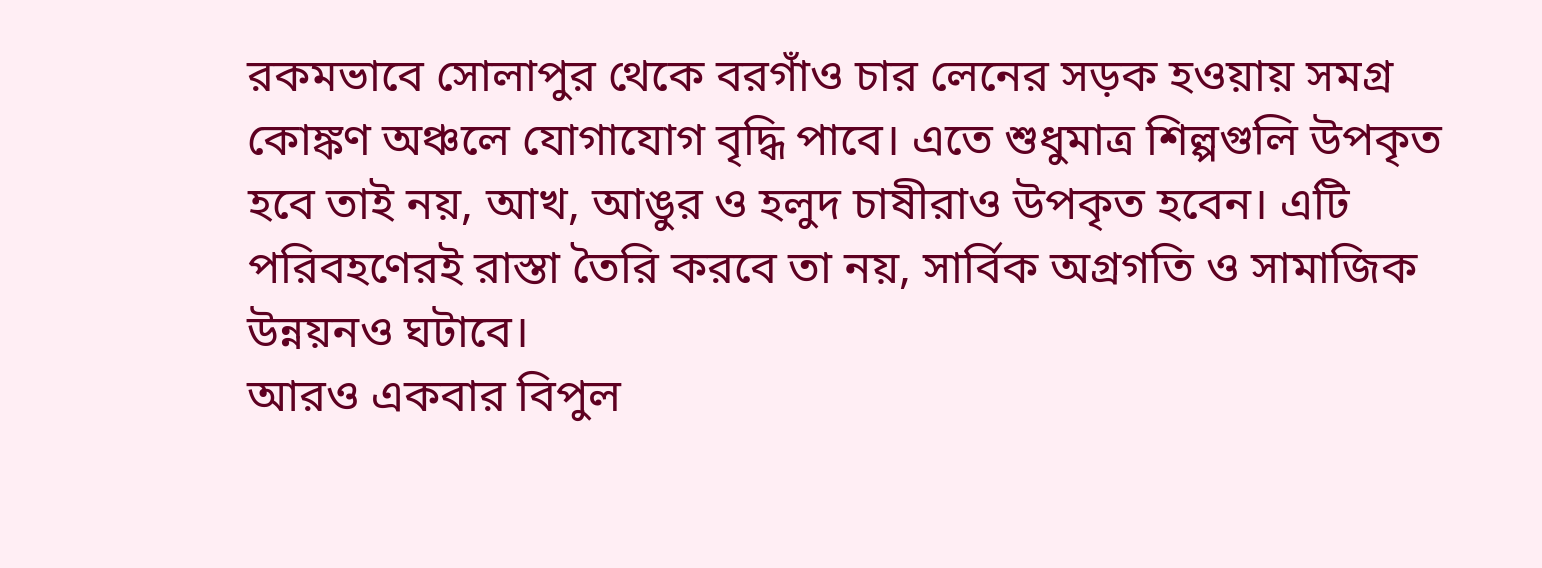রকমভাবে সোলাপুর থেকে বরগাঁও চার লেনের সড়ক হওয়ায় সমগ্র কোঙ্কণ অঞ্চলে যোগাযোগ বৃদ্ধি পাবে। এতে শুধুমাত্র শিল্পগুলি উপকৃত হবে তাই নয়, আখ, আঙুর ও হলুদ চাষীরাও উপকৃত হবেন। এটি পরিবহণেরই রাস্তা তৈরি করবে তা নয়, সার্বিক অগ্রগতি ও সামাজিক উন্নয়নও ঘটাবে।
আরও একবার বিপুল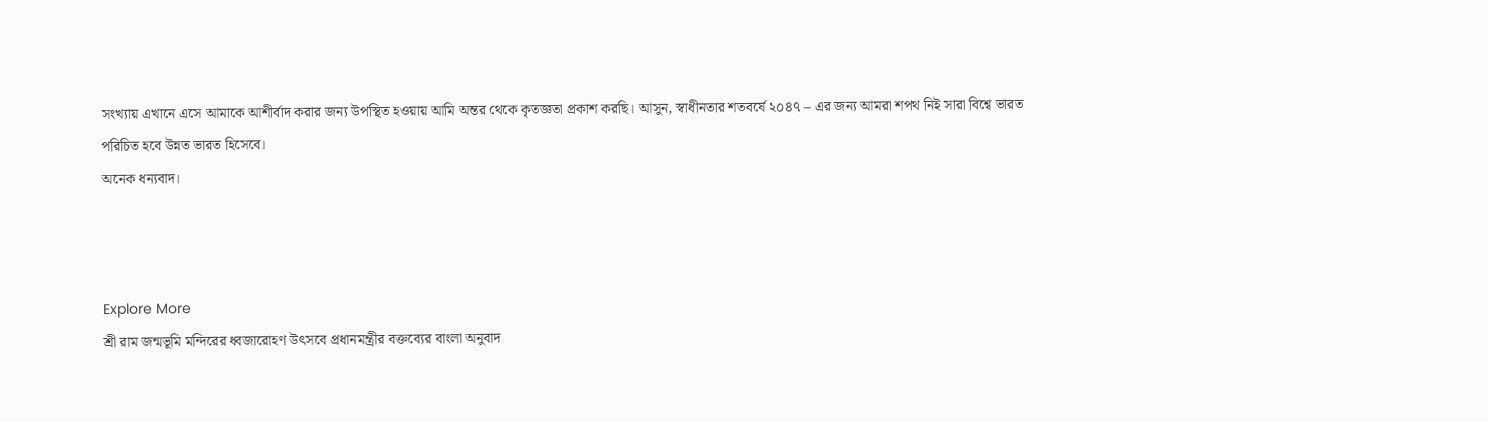সংখ্যায় এখানে এসে আমাকে আশীর্বাদ করার জন্য উপস্থিত হওয়ায় আমি অন্তর থেকে কৃতজ্ঞতা প্রকাশ করছি। আসুন, স্বাধীনতার শতবর্ষে ২০৪৭ – এর জন্য আমরা শপথ নিই সারা বিশ্বে ভারত পরিচিত হবে উন্নত ভারত হিসেবে।
অনেক ধন্যবাদ।



Explore More
শ্রী রাম জন্মভূমি মন্দিরের ধ্বজারোহণ উৎসবে প্রধানমন্ত্রীর বক্তব্যের বাংলা অনুবাদ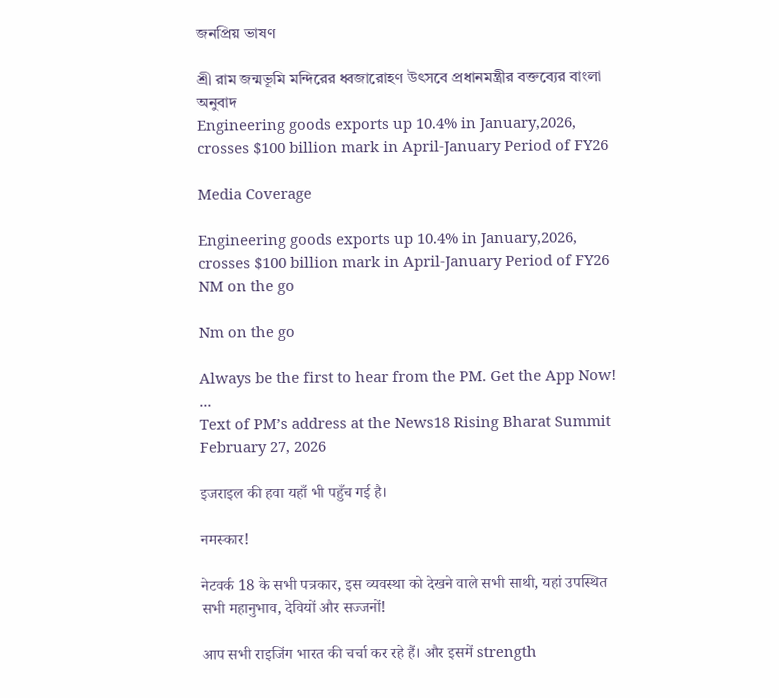জনপ্রিয় ভাষণ

শ্রী রাম জন্মভূমি মন্দিরের ধ্বজারোহণ উৎসবে প্রধানমন্ত্রীর বক্তব্যের বাংলা অনুবাদ
Engineering goods exports up 10.4% in January,2026, crosses $100 billion mark in April-January Period of FY26

Media Coverage

Engineering goods exports up 10.4% in January,2026, crosses $100 billion mark in April-January Period of FY26
NM on the go

Nm on the go

Always be the first to hear from the PM. Get the App Now!
...
Text of PM’s address at the News18 Rising Bharat Summit
February 27, 2026

इजराइल की हवा यहाँ भी पहुँच गई है।

नमस्कार!

नेटवर्क 18 के सभी पत्रकार, इस व्यवस्था को देखने वाले सभी साथी, यहां उपस्थित सभी महानुभाव, देवियों और सज्जनों!

आप सभी राइजिंग भारत की चर्चा कर रहे हैं। और इसमें strength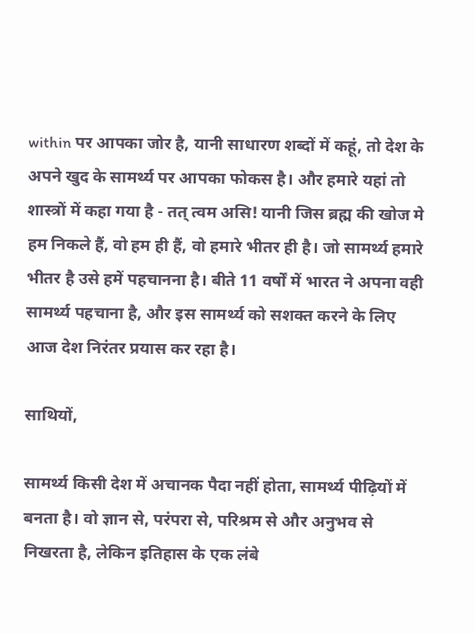within पर आपका जोर है, यानी साधारण शब्दों में कहूं, तो देश के अपने खुद के सामर्थ्य पर आपका फोकस है। और हमारे यहां तो शास्त्रों में कहा गया है - तत् त्वम असि! यानी जिस ब्रह्म की खोज मे हम निकले हैं, वो हम ही हैं, वो हमारे भीतर ही है। जो सामर्थ्य हमारे भीतर है उसे हमें पहचानना है। बीते 11 वर्षों में भारत ने अपना वही सामर्थ्य पहचाना है, और इस सामर्थ्य को सशक्त करने के लिए आज देश निरंतर प्रयास कर रहा है।

साथियों,

सामर्थ्य किसी देश में अचानक पैदा नहीं होता, सामर्थ्य पीढ़ियों में बनता है। वो ज्ञान से, परंपरा से, परिश्रम से और अनुभव से निखरता है, लेकिन इतिहास के एक लंबे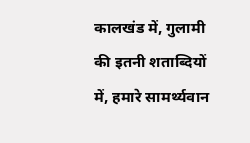कालखंड में, गुलामी की इतनी शताब्दियों में, हमारे सामर्थ्यवान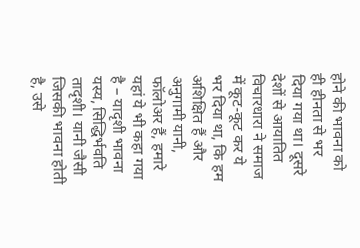होने की भावना को ही हीनता से भर दिया गया था। दूसरे देशों से आयातित विचारधारा ने समाज में कूट-कूट कर ये भर दिया था, कि हम अशिक्षित हैं और अनुगामी यानी, फॉलोअर हैं, हमारे यहां ये भी कहा गया है – यादृशी भावना यस्य, सिद्धिर्भवति तादृशी। यानी जैसी जिसकी भावना होती है, उसे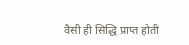वैसी ही सिद्धि प्राप्त होती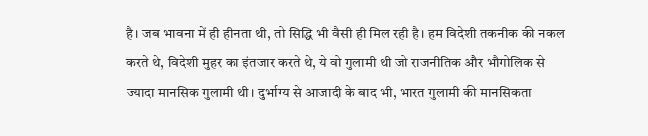है। जब भावना में ही हीनता थी, तो सिद्धि भी वैसी ही मिल रही है। हम विदेशी तकनीक की नकल करते थे, विदेशी मुहर का इंतजार करते थे, ये वो गुलामी थी जो राजनीतिक और भौगोलिक से ज्यादा मानसिक गुलामी थी। दुर्भाग्य से आजादी के बाद भी, भारत गुलामी की मानसिकता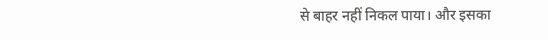से बाहर नहीं निकल पाया। और इसका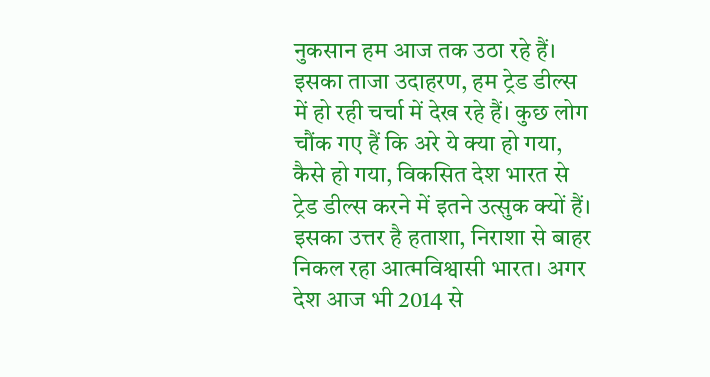नुकसान हम आज तक उठा रहे हैं। इसका ताजा उदाहरण, हम ट्रेड डील्स में हो रही चर्चा में देख रहे हैं। कुछ लोग चौंक गए हैं कि अरे ये क्या हो गया, कैसे हो गया, विकसित देश भारत से ट्रेड डील्स करने में इतने उत्सुक क्यों हैं। इसका उत्तर है हताशा, निराशा से बाहर निकल रहा आत्मविश्वासी भारत। अगर देश आज भी 2014 से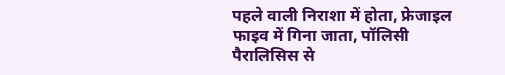पहले वाली निराशा में होता, फ्रेजाइल फाइव में गिना जाता, पॉलिसी पैरालिसिस से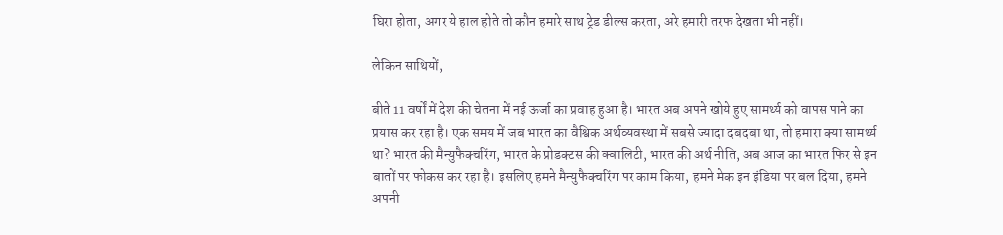घिरा होता, अगर ये हाल होते तो कौन हमारे साथ ट्रेड डील्स करता, अरे हमारी तरफ देखता भी नहीं।

लेकिन साथियों,

बीते 11 वर्षों में देश की चेतना में नई ऊर्जा का प्रवाह हुआ है। भारत अब अपने खोये हुए सामर्थ्य को वापस पाने का प्रयास कर रहा है। एक समय में जब भारत का वैश्विक अर्थव्यवस्था में सबसे ज्यादा दबदबा था, तो हमारा क्या सामर्थ्य था? भारत की मैन्युफैक्चरिंग, भारत के प्रोडक्टस की क्वालिटी, भारत की अर्थ नीति, अब आज का भारत फिर से इन बातों पर फोकस कर रहा है। इसलिए हमने मैन्युफैक्चरिंग पर काम किया, हमने मेक इन इंडिया पर बल दिया, हमने अपनी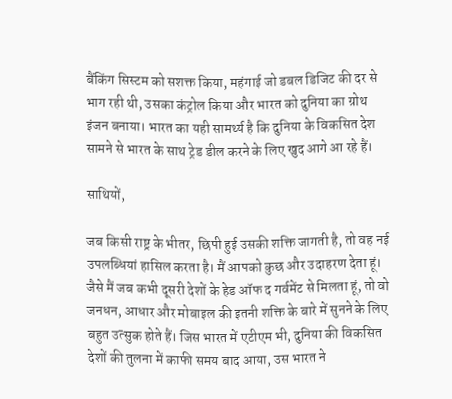बैंकिंग सिस्टम को सशक्त किया, महंगाई जो डबल डिजिट की दर से भाग रही थी, उसका कंट्रोल किया और भारत को दुनिया का ग्रोथ इंजन बनाया। भारत का यही सामर्थ्य है कि दुनिया के विकसित देश सामने से भारत के साथ ट्रेड डील करने के लिए खुद आगे आ रहे हैं।

साथियों,

जब किसी राष्ट्र के भीतर, छिपी हुई उसकी शक्ति जागती है, तो वह नई उपलब्धियां हासिल करता है। मैं आपको कुछ और उदाहरण देता हूं। जैसे मैं जब कभी दूसरी देशों के हेड ऑफ द गर्वमेंट से मिलता हूं, तो वो जनधन, आधार और मोबाइल की इतनी शक्ति के बारे में सुनने के लिए बहुत उत्सुक होते हैं। जिस भारत में एटीएम भी, दुनिया की विकसित देशों की तुलना में काफी समय बाद आया, उस भारत ने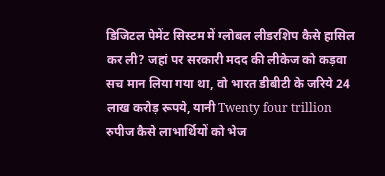डिजिटल पेमेंट सिस्टम में ग्लोबल लीडरशिप कैसे हासिल कर ली? जहां पर सरकारी मदद की लीकेज को कड़वा सच मान लिया गया था, वो भारत डीबीटी के जरिये 24 लाख करोड़ रूपये, यानी Twenty four trillion रुपीज कैसे लाभार्थियों को भेज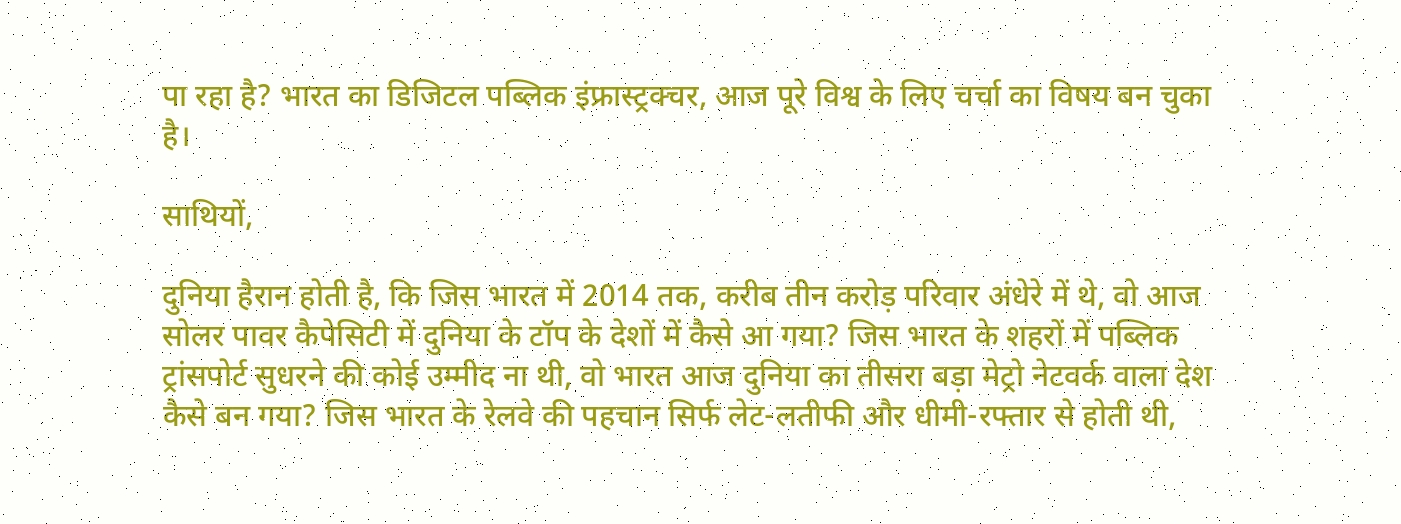पा रहा है? भारत का डिजिटल पब्लिक इंफ्रास्ट्रक्चर, आज पूरे विश्व के लिए चर्चा का विषय बन चुका है।

साथियों,

दुनिया हैरान होती है, कि जिस भारत में 2014 तक, करीब तीन करोड़ परिवार अंधेरे में थे, वो आज सोलर पावर कैपेसिटी में दुनिया के टॉप के देशों में कैसे आ गया? जिस भारत के शहरों में पब्लिक ट्रांसपोर्ट सुधरने की कोई उम्मीद ना थी, वो भारत आज दुनिया का तीसरा बड़ा मेट्रो नेटवर्क वाला देश कैसे बन गया? जिस भारत के रेलवे की पहचान सिर्फ लेट-लतीफी और धीमी-रफ्तार से होती थी,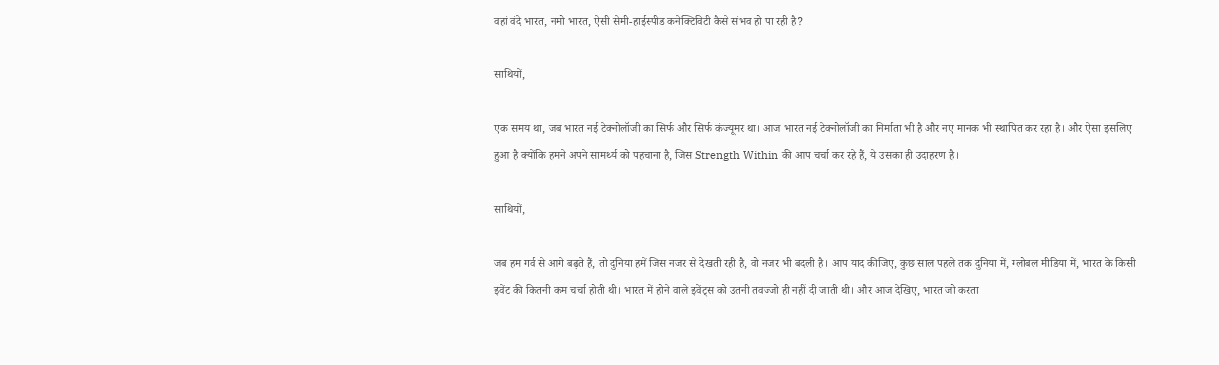वहां वंदे भारत, नमो भारत, ऐसी सेमी-हाईस्पीड कनेक्टिविटी कैसे संभव हो पा रही है?

साथियों,

एक समय था, जब भारत नई टेक्नोलॉजी का सिर्फ और सिर्फ कंज्यूमर था। आज भारत नई टेक्नोलॉजी का निर्माता भी है और नए मानक भी स्थापित कर रहा है। और ऐसा इसलिए हुआ है क्योंकि हमने अपने सामर्थ्य को पहचाना है, जिस Strength Within की आप चर्चा कर रहे हैं, ये उसका ही उदाहरण है।

साथियों,

जब हम गर्व से आगे बढ़ते हैं, तो दुनिया हमें जिस नजर से देखती रही है, वो नजर भी बदली है। आप याद कीजिए, कुछ साल पहले तक दुनिया में, ग्लोबल मीडिया में, भारत के किसी इवेंट की कितनी कम चर्चा होती थी। भारत में होने वाले इवेंट्स को उतनी तवज्जो ही नहीं दी जाती थी। और आज देखिए, भारत जो करता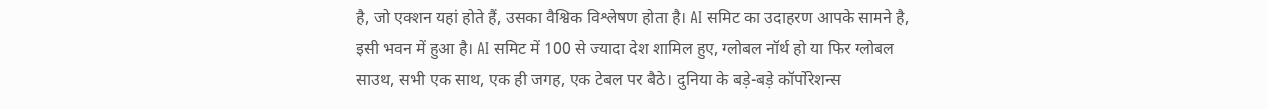है, जो एक्शन यहां होते हैं, उसका वैश्विक विश्लेषण होता है। AI समिट का उदाहरण आपके सामने है, इसी भवन में हुआ है। AI समिट में 100 से ज्यादा देश शामिल हुए, ग्लोबल नॉर्थ हो या फिर ग्लोबल साउथ, सभी एक साथ, एक ही जगह, एक टेबल पर बैठे। दुनिया के बड़े-बड़े कॉर्पोरेशन्स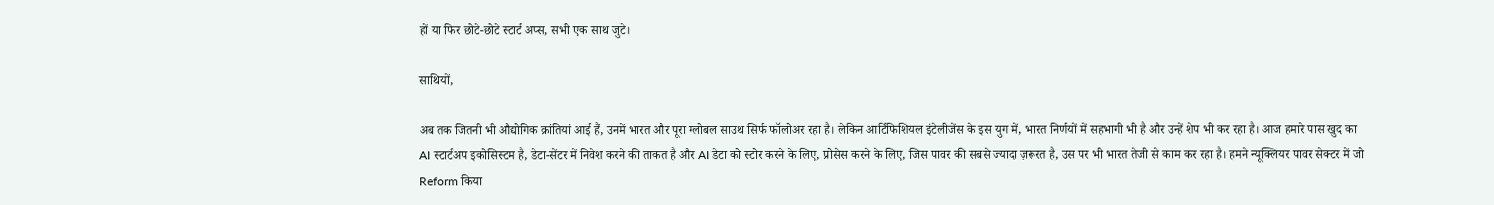हों या फिर छोटे-छोटे स्टार्ट अप्स, सभी एक साथ जुटे।

साथियों,

अब तक जितनी भी औद्योगिक क्रांतियां आई हैं, उनमें भारत और पूरा ग्लोबल साउथ सिर्फ फॉलोअर रहा है। लेकिन आर्टिफिशियल इंटेलीजेंस के इस युग में, भारत निर्णयों में सहभागी भी है और उन्हें शेप भी कर रहा है। आज हमारे पास खुद का AI स्टार्टअप इकोसिस्टम है, डेटा-सेंटर में निवेश करने की ताकत है और AI डेटा को स्टोर करने के लिए, प्रोसेस करने के लिए, जिस पावर की सबसे ज्यादा ज़रूरत है, उस पर भी भारत तेजी से काम कर रहा है। हमने न्यूक्लियर पावर सेक्टर में जो Reform किया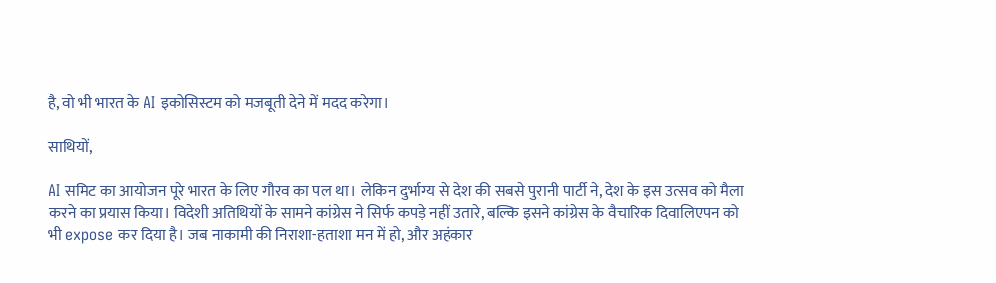है, वो भी भारत के AI इकोसिस्टम को मजबूती देने में मदद करेगा।

साथियों,

AI समिट का आयोजन पूरे भारत के लिए गौरव का पल था। लेकिन दुर्भाग्य से देश की सबसे पुरानी पार्टी ने, देश के इस उत्सव को मैला करने का प्रयास किया। विदेशी अतिथियों के सामने कांग्रेस ने सिर्फ कपड़े नहीं उतारे, बल्कि इसने कांग्रेस के वैचारिक दिवालिएपन को भी expose कर दिया है। जब नाकामी की निराशा-हताशा मन में हो, और अहंकार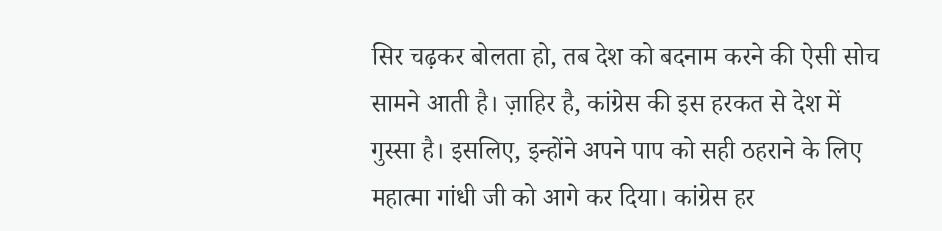सिर चढ़कर बोलता हो, तब देश को बदनाम करने की ऐसी सोच सामने आती है। ज़ाहिर है, कांग्रेस की इस हरकत से देश में गुस्सा है। इसलिए, इन्होंने अपने पाप को सही ठहराने के लिए महात्मा गांधी जी को आगे कर दिया। कांग्रेस हर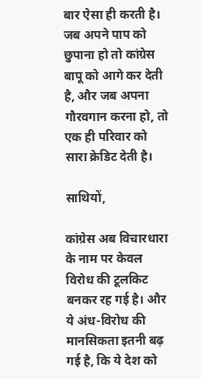बार ऐसा ही करती है। जब अपने पाप को छुपाना हो तो कांग्रेस बापू को आगे कर देती है, और जब अपना गौरवगान करना हो, तो एक ही परिवार को सारा क्रेडिट देती है।

साथियों,

कांग्रेस अब विचारधारा के नाम पर केवल विरोध की टूलकिट बनकर रह गई है। और ये अंध-विरोध की मानसिकता इतनी बढ़ गई है, कि ये देश को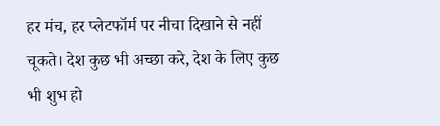हर मंच, हर प्लेटफॉर्म पर नीचा दिखाने से नहीं चूकते। देश कुछ भी अच्छा करे, देश के लिए कुछ भी शुभ हो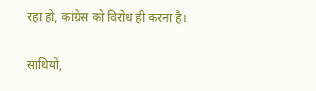रहा हो, कांग्रेस को विरोध ही करना है।

साथियों,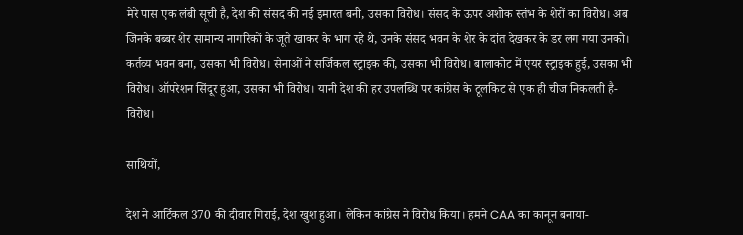मेरे पास एक लंबी सूची है, देश की संसद की नई इमारत बनी, उसका विरोध। संसद के ऊपर अशोक स्तंभ के शेरों का विरोध। अब जिनके बब्बर शेर सामान्य नागरिकों के जूते खाकर के भाग रहे थे, उनके संसद भवन के शेर के दांत देखकर के डर लग गया उनको। कर्तव्य भवन बना, उसका भी विरोध। सेनाओं ने सर्जिकल स्ट्राइक की, उसका भी विरोध। बालाकोट में एयर स्ट्राइक हुई, उसका भी विरोध। ऑपरेशन सिंदूर हुआ, उसका भी विरोध। यानी देश की हर उपलब्धि पर कांग्रेस के टूलकिट से एक ही चीज निकलती है- विरोध।

साथियों,

देश ने आर्टिकल 370 की दीवार गिराई, देश खुश हुआ। लेकिन कांग्रेस ने विरोध किया। हमने CAA का कानून बनाया-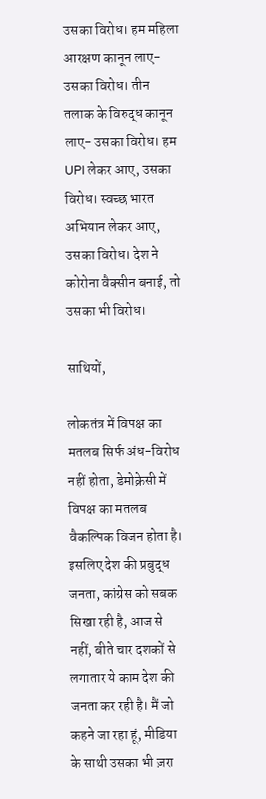उसका विरोध। हम महिला आरक्षण कानून लाए- उसका विरोध। तीन तलाक के विरुद्ध कानून लाए- उसका विरोध। हम UPI लेकर आए, उसका विरोध। स्वच्छ भारत अभियान लेकर आए, उसका विरोध। देश ने कोरोना वैक्सीन बनाई, तो उसका भी विरोध।

साथियों,

लोकतंत्र में विपक्ष का मतलब सिर्फ अंध-विरोध नहीं होता, डेमोक्रेसी में विपक्ष का मतलब वैकल्पिक विजन होता है। इसलिए देश की प्रबुद्ध जनता, कांग्रेस को सबक सिखा रही है, आज से नहीं, बीते चार दशकों से लगातार ये काम देश की जनता कर रही है। मैं जो कहने जा रहा हूं, मीडिया के साथी उसका भी ज़रा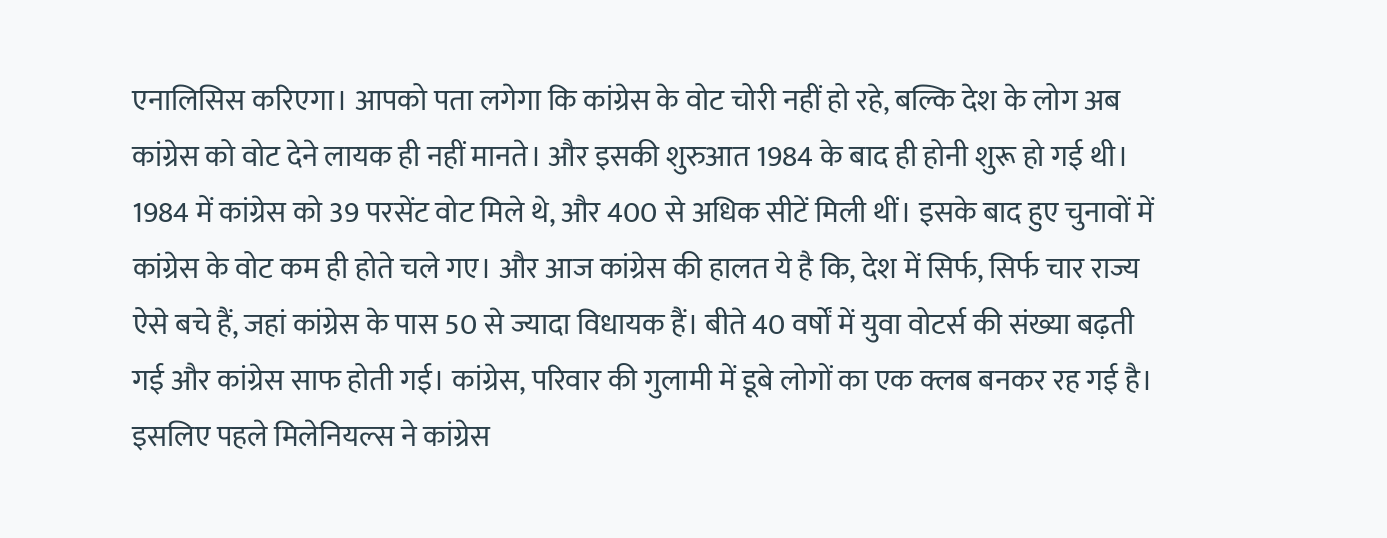एनालिसिस करिएगा। आपको पता लगेगा कि कांग्रेस के वोट चोरी नहीं हो रहे, बल्कि देश के लोग अब कांग्रेस को वोट देने लायक ही नहीं मानते। और इसकी शुरुआत 1984 के बाद ही होनी शुरू हो गई थी। 1984 में कांग्रेस को 39 परसेंट वोट मिले थे, और 400 से अधिक सीटें मिली थीं। इसके बाद हुए चुनावों में कांग्रेस के वोट कम ही होते चले गए। और आज कांग्रेस की हालत ये है कि, देश में सिर्फ, सिर्फ चार राज्य ऐसे बचे हैं, जहां कांग्रेस के पास 50 से ज्यादा विधायक हैं। बीते 40 वर्षों में युवा वोटर्स की संख्या बढ़ती गई और कांग्रेस साफ होती गई। कांग्रेस, परिवार की गुलामी में डूबे लोगों का एक क्लब बनकर रह गई है। इसलिए पहले मिलेनियल्स ने कांग्रेस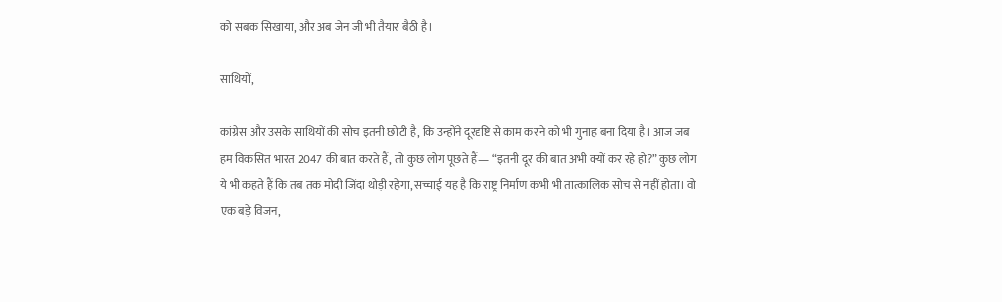को सबक सिखाया, और अब जेन जी भी तैयार बैठी है।

साथियों,

कांग्रेस और उसके साथियों की सोच इतनी छोटी है, कि उन्होंने दूरदृष्टि से काम करने को भी गुनाह बना दिया है। आज जब हम विकसित भारत 2047 की बात करते हैं, तो कुछ लोग पूछते हैं— “इतनी दूर की बात अभी क्यों कर रहे हो?” कुछ लोग ये भी कहते हैं कि तब तक मोदी जिंदा थोड़ी रहेगा, सच्चाई यह है कि राष्ट्र निर्माण कभी भी तात्कालिक सोच से नहीं होता। वो एक बड़े विजन,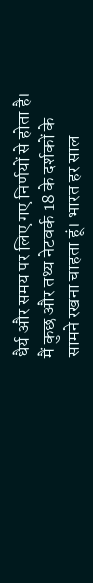धैर्य और समय पर लिए गए निर्णयों से होता है। मैं कुछ और तथ्य नेटवर्क 18 के दर्शकों के सामने रखना चाहता हूं। भारत हर साल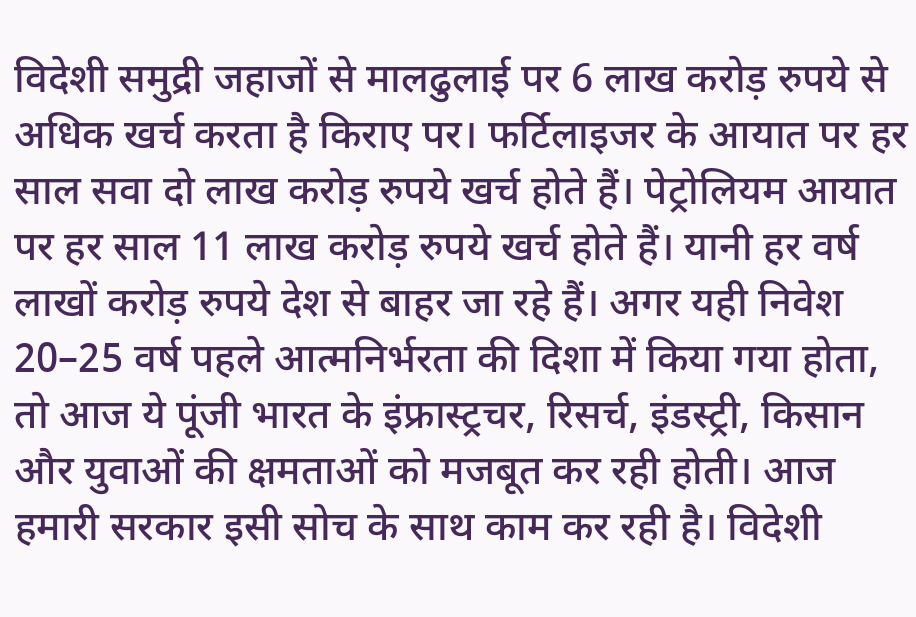विदेशी समुद्री जहाजों से मालढुलाई पर 6 लाख करोड़ रुपये से अधिक खर्च करता है किराए पर। फर्टिलाइजर के आयात पर हर साल सवा दो लाख करोड़ रुपये खर्च होते हैं। पेट्रोलियम आयात पर हर साल 11 लाख करोड़ रुपये खर्च होते हैं। यानी हर वर्ष लाखों करोड़ रुपये देश से बाहर जा रहे हैं। अगर यही निवेश 20–25 वर्ष पहले आत्मनिर्भरता की दिशा में किया गया होता, तो आज ये पूंजी भारत के इंफ्रास्ट्रचर, रिसर्च, इंडस्ट्री, किसान और युवाओं की क्षमताओं को मजबूत कर रही होती। आज हमारी सरकार इसी सोच के साथ काम कर रही है। विदेशी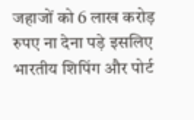जहाजों को 6 लाख करोड़ रुपए ना देना पड़े इसलिए भारतीय शिपिंग और पोर्ट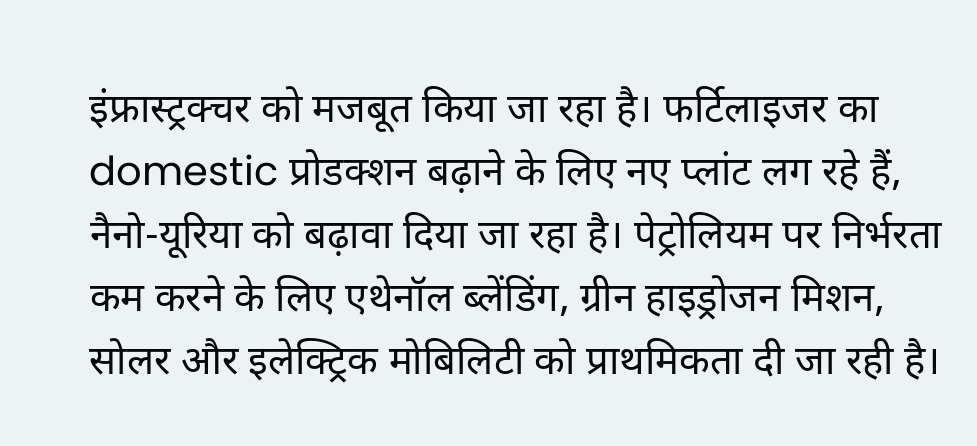इंफ्रास्ट्रक्चर को मजबूत किया जा रहा है। फर्टिलाइजर का domestic प्रोडक्शन बढ़ाने के लिए नए प्लांट लग रहे हैं, नैनो-यूरिया को बढ़ावा दिया जा रहा है। पेट्रोलियम पर निर्भरता कम करने के लिए एथेनॉल ब्लेंडिंग, ग्रीन हाइड्रोजन मिशन, सोलर और इलेक्ट्रिक मोबिलिटी को प्राथमिकता दी जा रही है।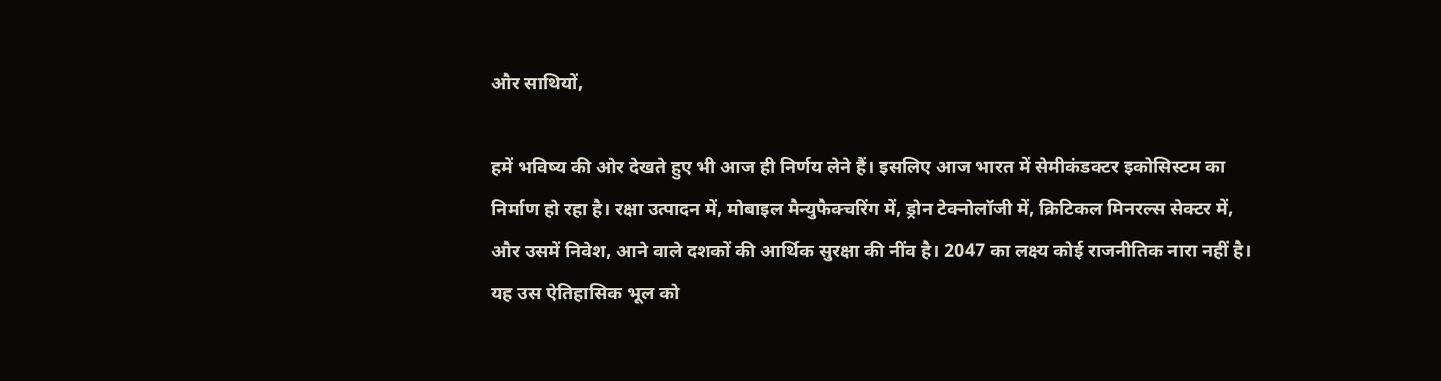और साथियों,

हमें भविष्य की ओर देखते हुए भी आज ही निर्णय लेने हैं। इसलिए आज भारत में सेमीकंडक्टर इकोसिस्टम का निर्माण हो रहा है। रक्षा उत्पादन में, मोबाइल मैन्युफैक्चरिंग में, ड्रोन टेक्नोलॉजी में, क्रिटिकल मिनरल्स सेक्टर में, और उसमें निवेश, आने वाले दशकों की आर्थिक सुरक्षा की नींव है। 2047 का लक्ष्य कोई राजनीतिक नारा नहीं है। यह उस ऐतिहासिक भूल को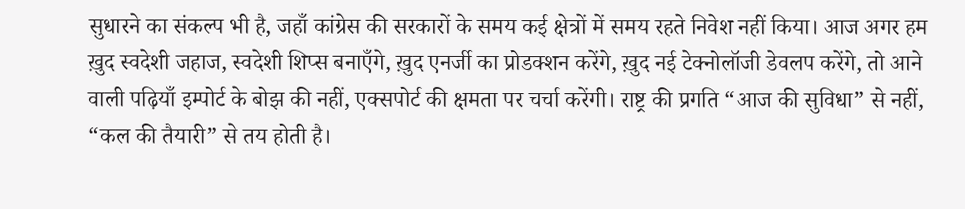सुधारने का संकल्प भी है, जहाँ कांग्रेस की सरकारों के समय कई क्षेत्रों में समय रहते निवेश नहीं किया। आज अगर हम ख़ुद स्वदेशी जहाज, स्वदेशी शिप्स बनाएँगे, ख़ुद एनर्जी का प्रोडक्शन करेंगे, ख़ुद नई टेक्नोलॉजी डेवलप करेंगे, तो आने वाली पढ़ियाँ इम्पोर्ट के बोझ की नहीं, एक्सपोर्ट की क्षमता पर चर्चा करेंगी। राष्ट्र की प्रगति “आज की सुविधा” से नहीं, “कल की तैयारी” से तय होती है।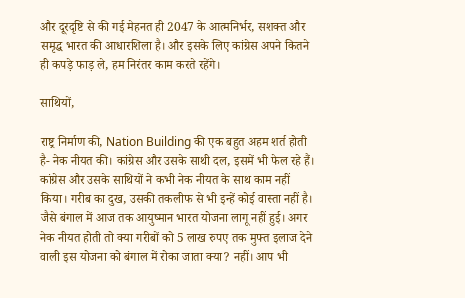और दूरदृष्टि से की गई मेहनत ही 2047 के आत्मनिर्भर, सशक्त और समृद्ध भारत की आधारशिला है। और इसके लिए कांग्रेस अपने कितने ही कपड़े फाड़ ले, हम निरंतर काम करते रहेंगे।

साथियों,

राष्ट्र निर्माण की, Nation Building की एक बहुत अहम शर्त होती है- नेक नीयत की। कांग्रेस और उसके साथी दल, इसमें भी फेल रहे हैं। कांग्रेस और उसके साथियों ने कभी नेक नीयत के साथ काम नहीं किया। गरीब का दुख, उसकी तकलीफ से भी इन्हें कोई वास्ता नहीं है। जैसे बंगाल में आज तक आयुष्मान भारत योजना लागू नहीं हुई। अगर नेक नीयत होती तो क्या गरीबों को 5 लाख रुपए तक मुफ्त इलाज देने वाली इस योजना को बंगाल में रोका जाता क्या? नहीं। आप भी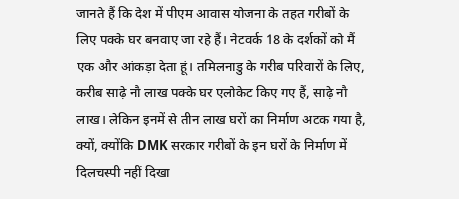जानते हैं कि देश में पीएम आवास योजना के तहत गरीबों के लिए पक्के घर बनवाए जा रहे हैं। नेटवर्क 18 के दर्शकों को मैं एक और आंकड़ा देता हूं। तमिलनाडु के गरीब परिवारों के लिए, करीब साढ़े नौ लाख पक्के घर एलोकेट किए गए हैं, साढ़े नौ लाख। लेकिन इनमें से तीन लाख घरों का निर्माण अटक गया है, क्यों, क्योंकि DMK सरकार गरीबों के इन घरों के निर्माण में दिलचस्पी नहीं दिखा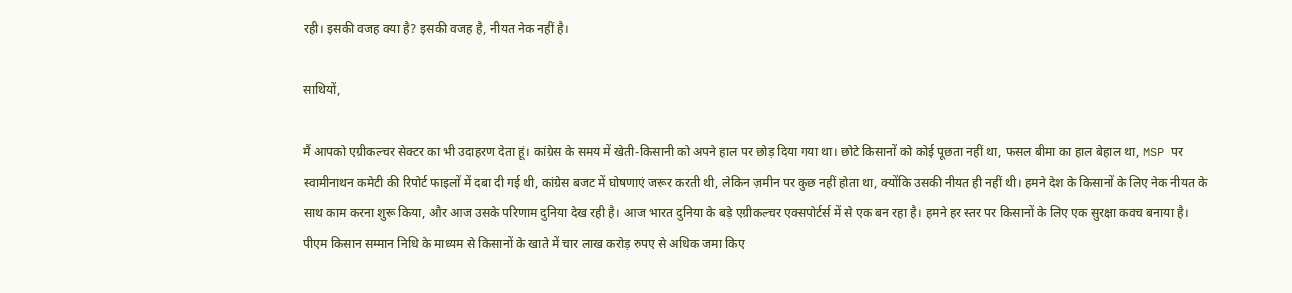रही। इसकी वजह क्या है? इसकी वजह है, नीयत नेक नहीं है।

साथियों,

मैं आपको एग्रीकल्चर सेक्टर का भी उदाहरण देता हूं। कांग्रेस के समय में खेती-किसानी को अपने हाल पर छोड़ दिया गया था। छोटे किसानों को कोई पूछता नहीं था, फसल बीमा का हाल बेहाल था, MSP पर स्वामीनाथन कमेटी की रिपोर्ट फाइलों में दबा दी गई थी, कांग्रेस बजट में घोषणाएं जरूर करती थी, लेकिन ज़मीन पर कुछ नहीं होता था, क्योंकि उसकी नीयत ही नहीं थी। हमने देश के किसानों के लिए नेक नीयत के साथ काम करना शुरू किया, और आज उसके परिणाम दुनिया देख रही है। आज भारत दुनिया के बड़े एग्रीकल्चर एक्सपोर्टर्स में से एक बन रहा है। हमने हर स्तर पर किसानों के लिए एक सुरक्षा कवच बनाया है। पीएम किसान सम्मान निधि के माध्यम से किसानों के खाते में चार लाख करोड़ रुपए से अधिक जमा किए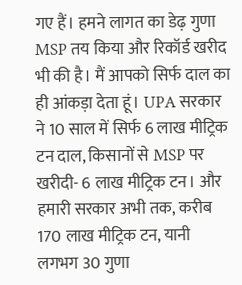गए हैं। हमने लागत का डेढ़ गुणा MSP तय किया और रिकॉर्ड खरीद भी की है। मैं आपको सिर्फ दाल का ही आंकड़ा देता हूं। UPA सरकार ने 10 साल में सिर्फ 6 लाख मीट्रिक टन दाल, किसानों से MSP पर खरीदी- 6 लाख मीट्रिक टन। और हमारी सरकार अभी तक, करीब 170 लाख मीट्रिक टन, यानी लगभग 30 गुणा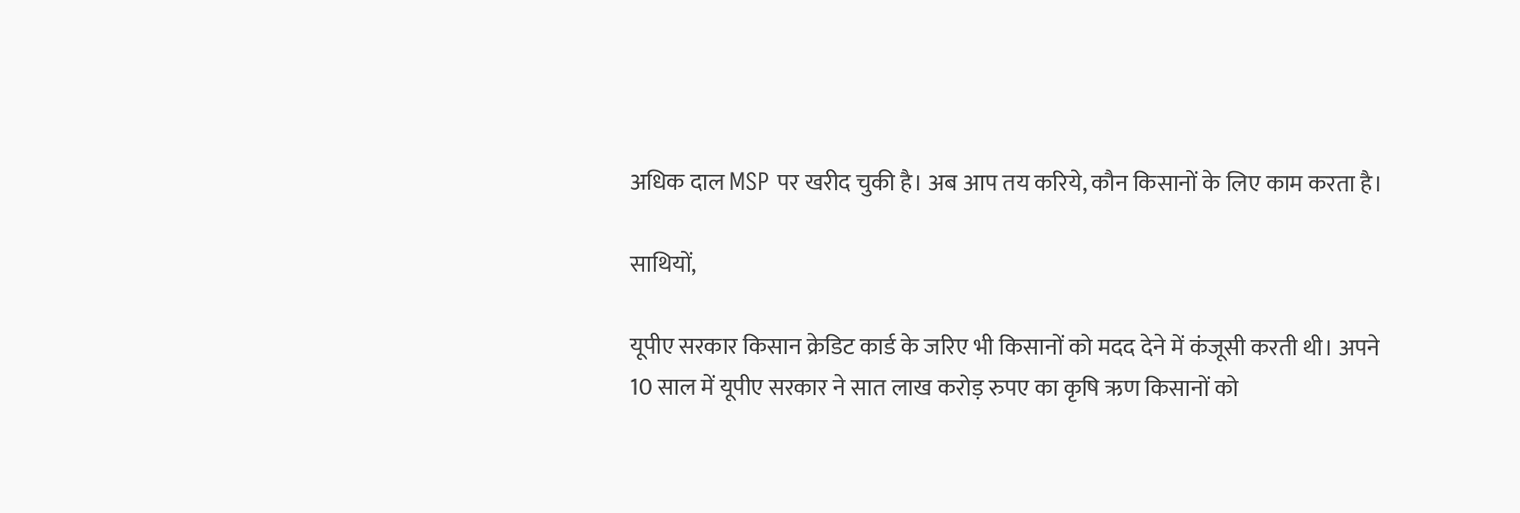अधिक दाल MSP पर खरीद चुकी है। अब आप तय करिये, कौन किसानों के लिए काम करता है।

साथियों,

यूपीए सरकार किसान क्रेडिट कार्ड के जरिए भी किसानों को मदद देने में कंजूसी करती थी। अपने 10 साल में यूपीए सरकार ने सात लाख करोड़ रुपए का कृषि ऋण किसानों को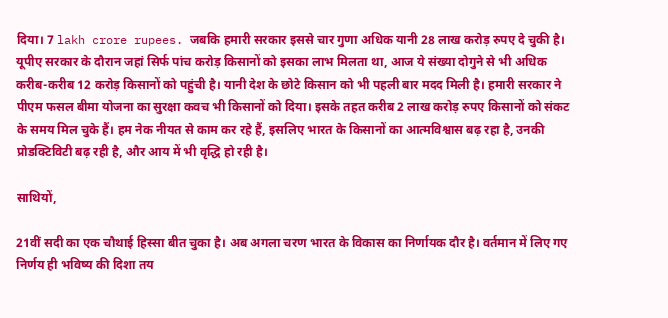दिया। 7 lakh crore rupees. जबकि हमारी सरकार इससे चार गुणा अधिक यानी 28 लाख करोड़ रुपए दे चुकी है। यूपीए सरकार के दौरान जहां सिर्फ पांच करोड़ किसानों को इसका लाभ मिलता था, आज ये संख्या दोगुने से भी अधिक करीब-करीब 12 करोड़ किसानों को पहुंची है। यानी देश के छोटे किसान को भी पहली बार मदद मिली है। हमारी सरकार ने पीएम फसल बीमा योजना का सुरक्षा कवच भी किसानों को दिया। इसके तहत करीब 2 लाख करोड़ रुपए किसानों को संकट के समय मिल चुके हैं। हम नेक नीयत से काम कर रहे हैं, इसलिए भारत के किसानों का आत्मविश्वास बढ़ रहा है, उनकी प्रोडक्टिविटी बढ़ रही है, और आय में भी वृद्धि हो रही है।

साथियों,

21वीं सदी का एक चौथाई हिस्सा बीत चुका है। अब अगला चरण भारत के विकास का निर्णायक दौर है। वर्तमान में लिए गए निर्णय ही भविष्य की दिशा तय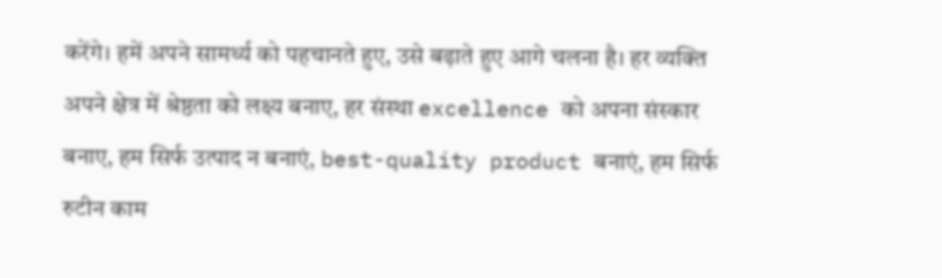करेंगे। हमें अपने सामर्थ्य को पहचानते हुए, उसे बढ़ाते हुए आगे चलना है। हर व्यक्ति अपने क्षेत्र में श्रेष्ठता को लक्ष्य बनाए, हर संस्था excellence को अपना संस्कार बनाए, हम सिर्फ उत्पाद न बनाएं, best-quality product बनाएं, हम सिर्फ रुटीन काम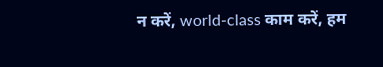न करें, world-class काम करें, हम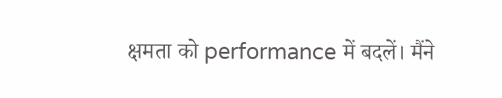क्षमता को performance में बदलें। मैंने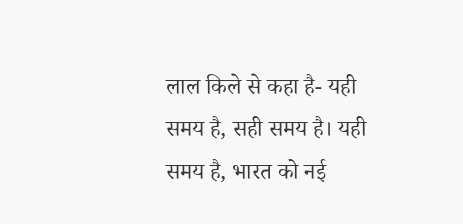लाल किले से कहा है- यही समय है, सही समय है। यही समय है, भारत को नई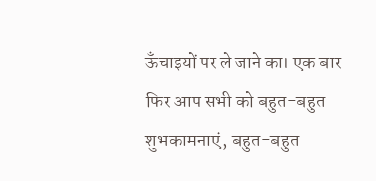ऊँचाइयों पर ले जाने का। एक बार फिर आप सभी को बहुत-बहुत शुभकामनाएं, बहुत-बहुत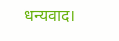धन्यवाद।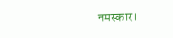नमस्कार।